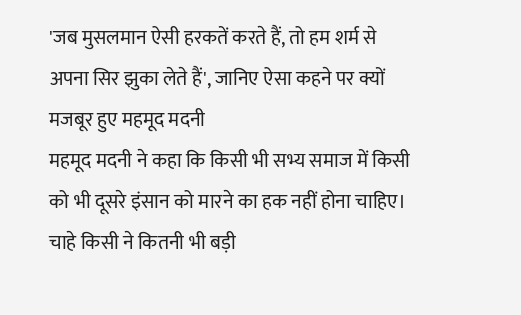'जब मुसलमान ऐसी हरकतें करते हैं, तो हम शर्म से अपना सिर झुका लेते हैं', जानिए ऐसा कहने पर क्यों मजबूर हुए महमूद मदनी
महमूद मदनी ने कहा कि किसी भी सभ्य समाज में किसी को भी दूसरे इंसान को मारने का हक नहीं होना चाहिए। चाहे किसी ने कितनी भी बड़ी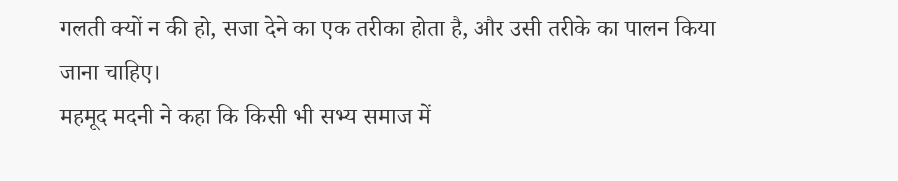गलती क्यों न की हो, सजा देने का एक तरीका होता है, और उसी तरीके का पालन किया जाना चाहिए।
महमूद मदनी ने कहा कि किसी भी सभ्य समाज में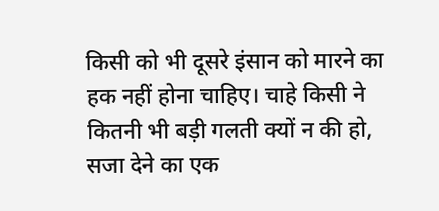किसी को भी दूसरे इंसान को मारने का हक नहीं होना चाहिए। चाहे किसी ने कितनी भी बड़ी गलती क्यों न की हो, सजा देने का एक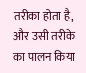तरीका होता है, और उसी तरीके का पालन किया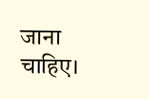जाना चाहिए।